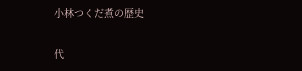小林つくだ煮の歴史

代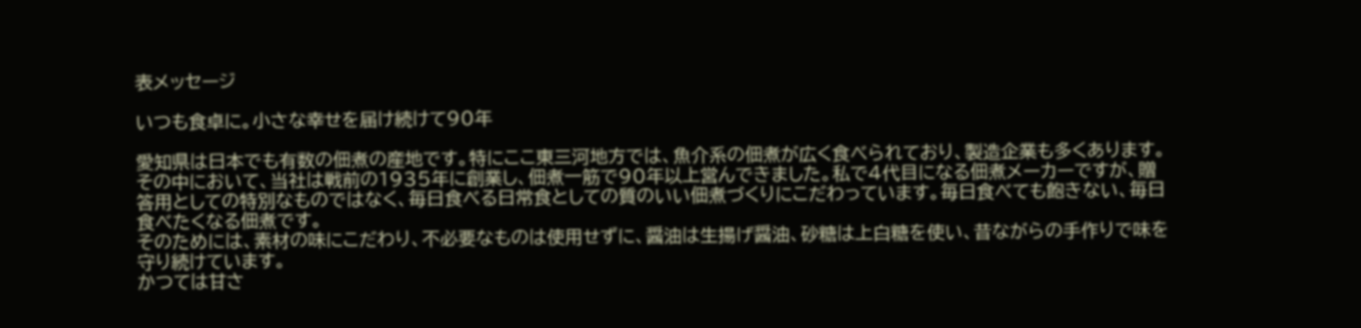表メッセージ

いつも食卓に。小さな幸せを届け続けて90年

愛知県は日本でも有数の佃煮の産地です。特にここ東三河地方では、魚介系の佃煮が広く食べられており、製造企業も多くあります。その中において、当社は戦前の1935年に創業し、佃煮一筋で90年以上営んできました。私で4代目になる佃煮メーカーですが、贈答用としての特別なものではなく、毎日食べる日常食としての質のいい佃煮づくりにこだわっています。毎日食べても飽きない、毎日食べたくなる佃煮です。
そのためには、素材の味にこだわり、不必要なものは使用せずに、醤油は生揚げ醤油、砂糖は上白糖を使い、昔ながらの手作りで味を守り続けています。
かつては甘さ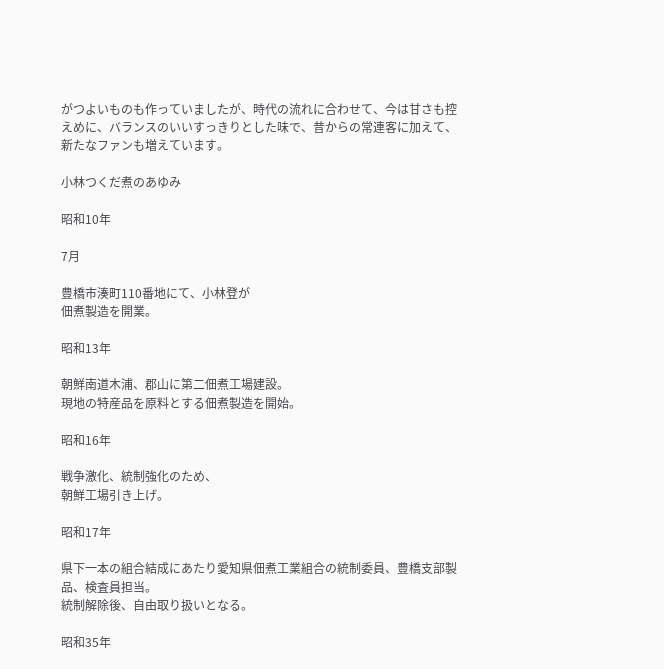がつよいものも作っていましたが、時代の流れに合わせて、今は甘さも控えめに、バランスのいいすっきりとした味で、昔からの常連客に加えて、新たなファンも増えています。

小林つくだ煮のあゆみ

昭和10年

7月

豊橋市湊町110番地にて、小林登が
佃煮製造を開業。

昭和13年

朝鮮南道木浦、郡山に第二佃煮工場建設。
現地の特産品を原料とする佃煮製造を開始。

昭和16年

戦争激化、統制強化のため、
朝鮮工場引き上げ。

昭和17年

県下一本の組合結成にあたり愛知県佃煮工業組合の統制委員、豊橋支部製品、検査員担当。
統制解除後、自由取り扱いとなる。

昭和35年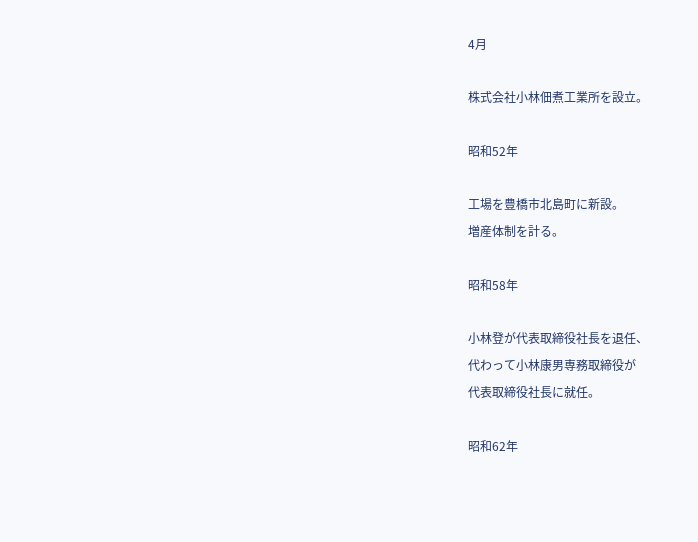4月

株式会社小林佃煮工業所を設立。

昭和52年

工場を豊橋市北島町に新設。
増産体制を計る。

昭和58年

小林登が代表取締役社長を退任、
代わって小林康男専務取締役が
代表取締役社長に就任。

昭和62年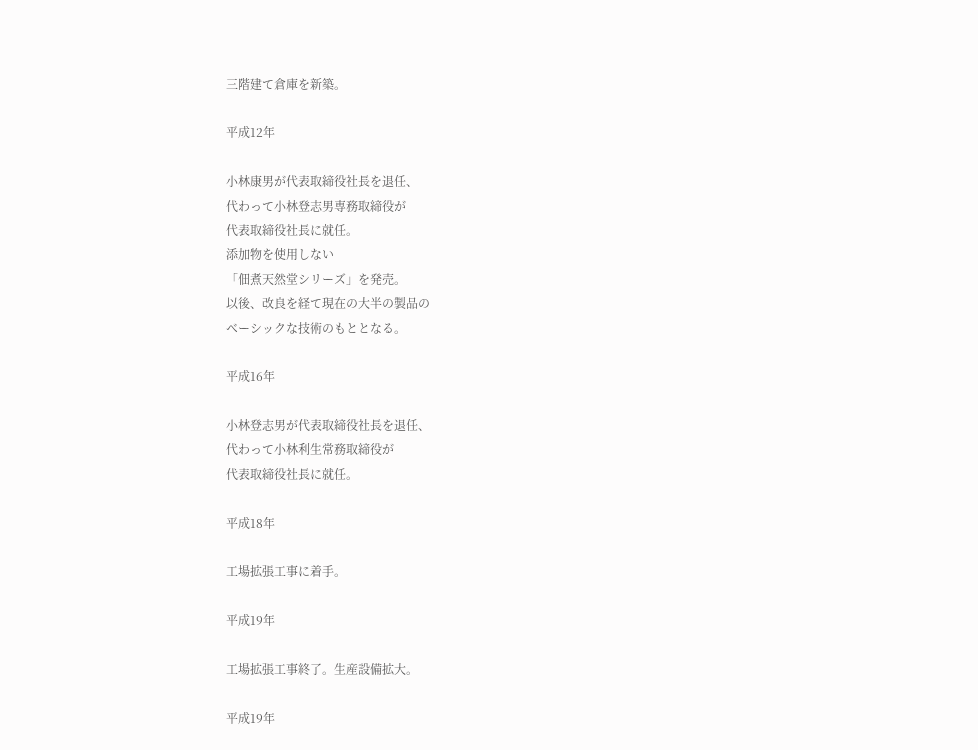三階建て倉庫を新築。

平成12年

小林康男が代表取締役社長を退任、
代わって小林登志男専務取締役が
代表取締役社長に就任。
添加物を使用しない
「佃煮天然堂シリーズ」を発売。
以後、改良を経て現在の大半の製品の
ベーシックな技術のもととなる。

平成16年

小林登志男が代表取締役社長を退任、
代わって小林利生常務取締役が
代表取締役社長に就任。

平成18年

工場拡張工事に着手。

平成19年

工場拡張工事終了。生産設備拡大。

平成19年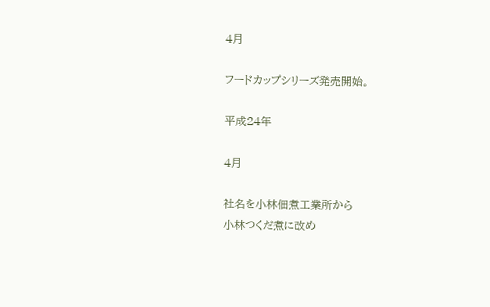4月

フードカップシリーズ発売開始。

平成24年

4月

社名を小林佃煮工業所から
小林つくだ煮に改め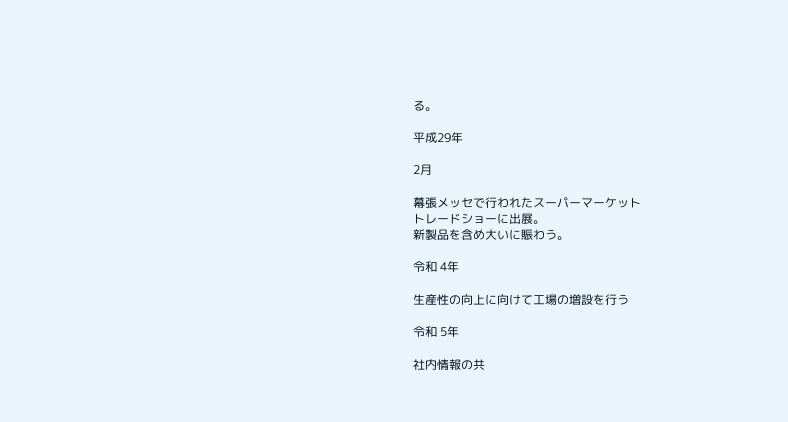る。

平成29年

2月

幕張メッセで行われたスーパーマーケット
トレードショーに出展。
新製品を含め大いに賑わう。

令和 4年

生産性の向上に向けて工場の増設を行う

令和 5年

社内情報の共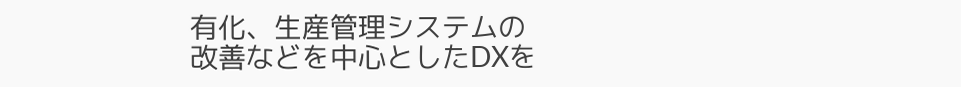有化、生産管理システムの
改善などを中心としたDXを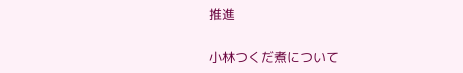推進

小林つくだ煮について